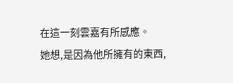在這一刻雲嘉有所感應。
她想,是因為他所擁有的東西,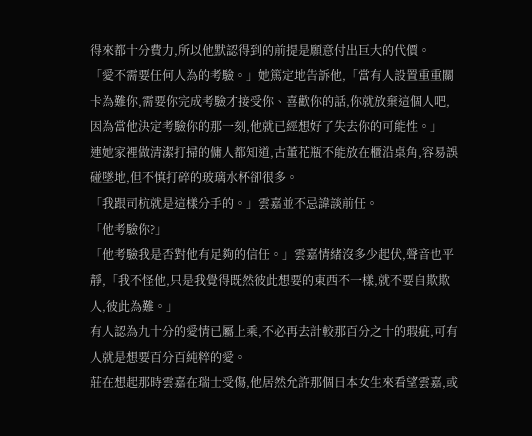得來都十分費力,所以他默認得到的前提是願意付出巨大的代價。
「愛不需要任何人為的考驗。」她篤定地告訴他,「當有人設置重重關卡為難你,需要你完成考驗才接受你、喜歡你的話,你就放棄這個人吧,因為當他決定考驗你的那一刻,他就已經想好了失去你的可能性。」
連她家裡做清潔打掃的傭人都知道,古董花瓶不能放在櫃沿桌角,容易誤碰墜地,但不慎打碎的玻璃水杯卻很多。
「我跟司杭就是這樣分手的。」雲嘉並不忌諱談前任。
「他考驗你?」
「他考驗我是否對他有足夠的信任。」雲嘉情緒沒多少起伏,聲音也平靜,「我不怪他,只是我覺得既然彼此想要的東西不一樣,就不要自欺欺人,彼此為難。」
有人認為九十分的愛情已屬上乘,不必再去計較那百分之十的瑕疵,可有人就是想要百分百純粹的愛。
莊在想起那時雲嘉在瑞士受傷,他居然允許那個日本女生來看望雲嘉,或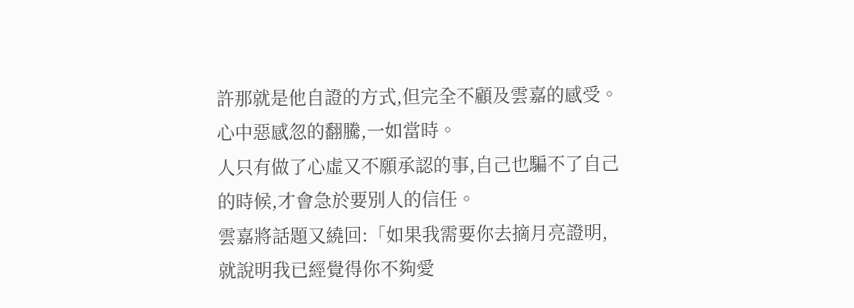許那就是他自證的方式,但完全不顧及雲嘉的感受。
心中惡感忽的翻騰,一如當時。
人只有做了心虛又不願承認的事,自己也騙不了自己的時候,才會急於要別人的信任。
雲嘉將話題又繞回:「如果我需要你去摘月亮證明,就說明我已經覺得你不夠愛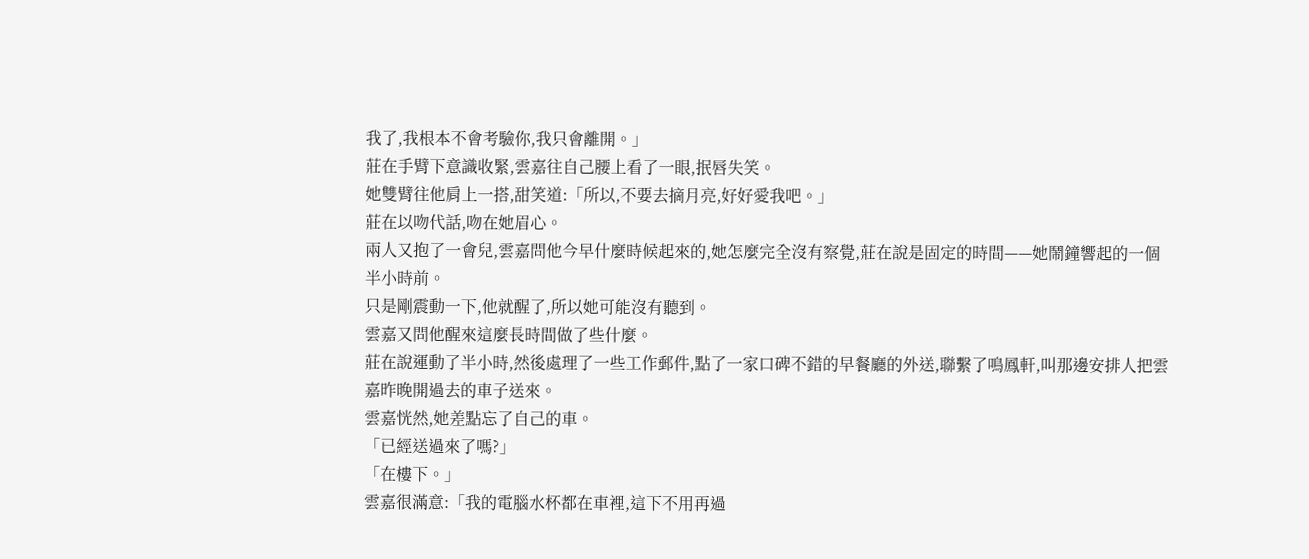我了,我根本不會考驗你,我只會離開。」
莊在手臂下意識收緊,雲嘉往自己腰上看了一眼,抿唇失笑。
她雙臂往他肩上一搭,甜笑道:「所以,不要去摘月亮,好好愛我吧。」
莊在以吻代話,吻在她眉心。
兩人又抱了一會兒,雲嘉問他今早什麼時候起來的,她怎麼完全沒有察覺,莊在說是固定的時間——她鬧鐘響起的一個半小時前。
只是剛震動一下,他就醒了,所以她可能沒有聽到。
雲嘉又問他醒來這麼長時間做了些什麼。
莊在說運動了半小時,然後處理了一些工作郵件,點了一家口碑不錯的早餐廳的外送,聯繫了鳴鳳軒,叫那邊安排人把雲嘉昨晚開過去的車子送來。
雲嘉恍然,她差點忘了自己的車。
「已經送過來了嗎?」
「在樓下。」
雲嘉很滿意:「我的電腦水杯都在車裡,這下不用再過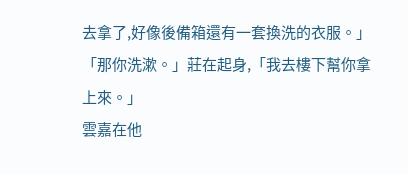去拿了,好像後備箱還有一套換洗的衣服。」
「那你洗漱。」莊在起身,「我去樓下幫你拿上來。」
雲嘉在他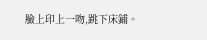臉上印上一吻,跳下床鋪。